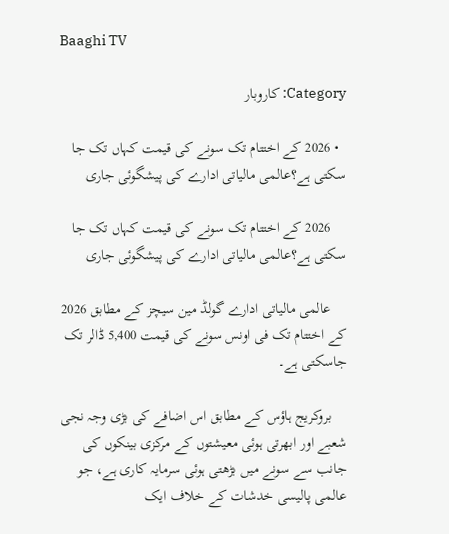Baaghi TV

Category: کاروبار

  • 2026 کے اختتام تک سونے کی قیمت کہاں تک جا سکتی ہے؟عالمی مالیاتی ادارے کی پیشگوئی جاری

    2026 کے اختتام تک سونے کی قیمت کہاں تک جا سکتی ہے؟عالمی مالیاتی ادارے کی پیشگوئی جاری

    عالمی مالیاتی ادارے گولڈ مین سیچز کے مطابق 2026 کے اختتام تک فی اونس سونے کی قیمت 5,400 ڈالر تک جاسکتی ہے۔

    بروکریج ہاؤس کے مطابق اس اضافے کی بڑی وجہ نجی شعبے اور ابھرتی ہوئی معیشتوں کے مرکزی بینکوں کی جانب سے سونے میں بڑھتی ہوئی سرمایہ کاری ہے، جو عالمی پالیسی خدشات کے خلاف ایک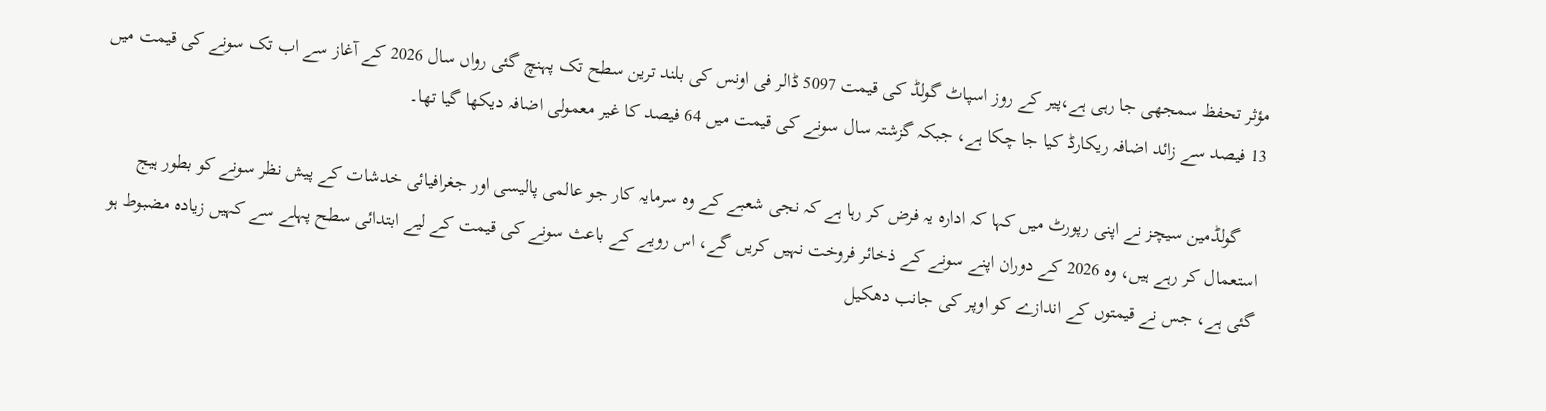مؤثر تحفظ سمجھی جا رہی ہے،پیر کے روز اسپاٹ گولڈ کی قیمت 5097 ڈالر فی اونس کی بلند ترین سطح تک پہنچ گئی رواں سال 2026 کے آغاز سے اب تک سونے کی قیمت میں 13 فیصد سے زائد اضافہ ریکارڈ کیا جا چکا ہے، جبکہ گزشتہ سال سونے کی قیمت میں 64 فیصد کا غیر معمولی اضافہ دیکھا گیا تھا۔

    گولڈمین سیچز نے اپنی رپورٹ میں کہا کہ ادارہ یہ فرض کر رہا ہے کہ نجی شعبے کے وہ سرمایہ کار جو عالمی پالیسی اور جغرافیائی خدشات کے پیش نظر سونے کو بطور ہیج استعمال کر رہے ہیں، وہ 2026 کے دوران اپنے سونے کے ذخائر فروخت نہیں کریں گے، اس رویے کے باعث سونے کی قیمت کے لیے ابتدائی سطح پہلے سے کہیں زیادہ مضبوط ہو گئی ہے، جس نے قیمتوں کے اندازے کو اوپر کی جانب دھکیل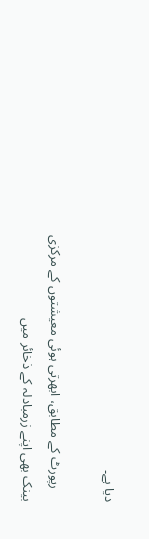دیا ہے۔

    رپورٹ کے مطابق، ابھرتی ہوئی معیشتوں کے مرکزی بینک بھی اپنے زرمبادلہ کے ذخائر میں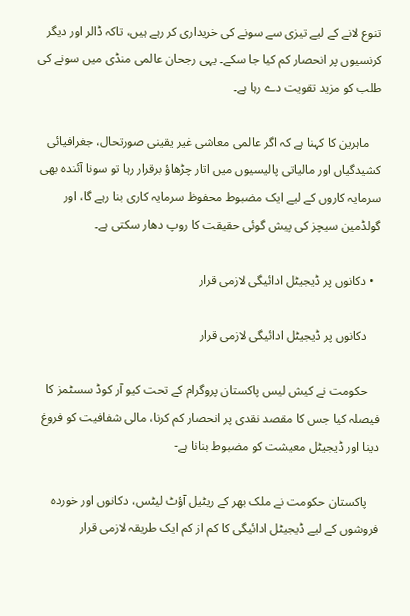تنوع لانے کے لیے تیزی سے سونے کی خریداری کر رہے ہیں، تاکہ ڈالر اور دیگر کرنسیوں پر انحصار کم کیا جا سکے۔ یہی رجحان عالمی منڈی میں سونے کی طلب کو مزید تقویت دے رہا ہے۔

    ماہرین کا کہنا ہے کہ اگر عالمی معاشی غیر یقینی صورتحال، جغرافیائی کشیدگیاں اور مالیاتی پالیسیوں میں اتار چڑھاؤ برقرار رہا تو سونا آئندہ بھی سرمایہ کاروں کے لیے ایک مضبوط محفوظ سرمایہ کاری بنا رہے گا، اور گولڈمین سیچز کی پیش گوئی حقیقت کا روپ دھار سکتی ہے۔

  • دکانوں پر ڈیجیٹل ادائیگی لازمی قرار

    دکانوں پر ڈیجیٹل ادائیگی لازمی قرار

    حکومت نے کیش لیس پاکستان پروگرام کے تحت کیو آر کوڈ سسٹمز کا فیصلہ کیا جس کا مقصد نقدی پر انحصار کم کرنا، مالی شفافیت کو فروغ دینا اور ڈیجیٹل معیشت کو مضبوط بنانا ہے-

    پاکستان حکومت نے ملک بھر کے ریٹیل آؤٹ لیٹس، دکانوں اور خوردہ فروشوں کے لیے ڈیجیٹل ادائیگی کا کم از کم ایک طریقہ لازمی قرار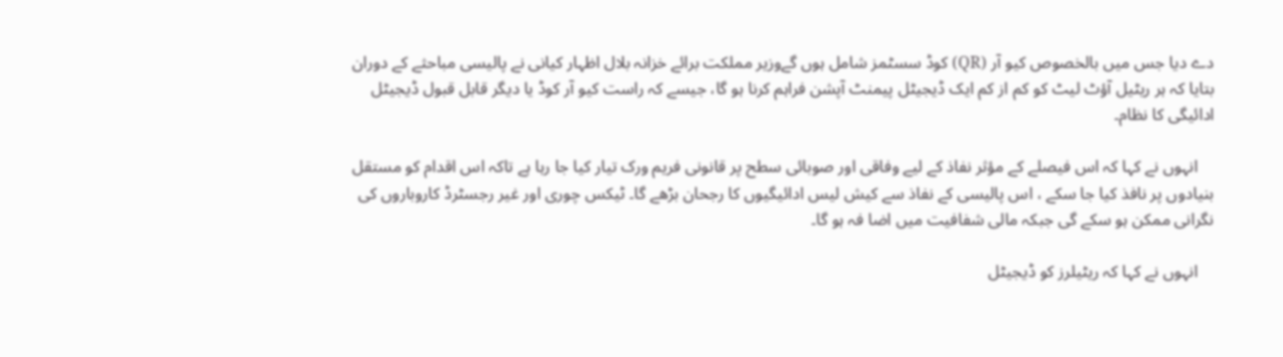دے دیا جس میں بالخصوص کیو آر (QR) کوڈ سسٹمز شامل ہوں گےوزیر مملکت برائے خزانہ بلال اظہار کیانی نے پالیسی مباحثے کے دوران بتایا کہ ہر ریٹیل آؤٹ لیٹ کو کم از کم ایک ڈیجیٹل پیمنٹ آپشن فراہم کرنا ہو گا، جیسے کہ راست کیو آر کوڈ یا دیگر قابل قبول ڈیجیٹل ادائیگی کا نظام۔

    انہوں نے کہا کہ اس فیصلے کے مؤثر نفاذ کے لیے وفاقی اور صوبائی سطح پر قانونی فریم ورک تیار کیا جا رہا ہے تاکہ اس اقدام کو مستقل بنیادوں پر نافذ کیا جا سکے ، اس پالیسی کے نفاذ سے کیش لیس ادائیگیوں کا رجحان بڑھے گا۔ ٹیکس چوری اور غیر رجسٹرڈ کاروباروں کی نگرانی ممکن ہو سکے گی جبکہ مالی شفافیت میں اضا فہ ہو گا۔

    انہوں نے کہا کہ ریٹیلرز کو ڈیجیٹل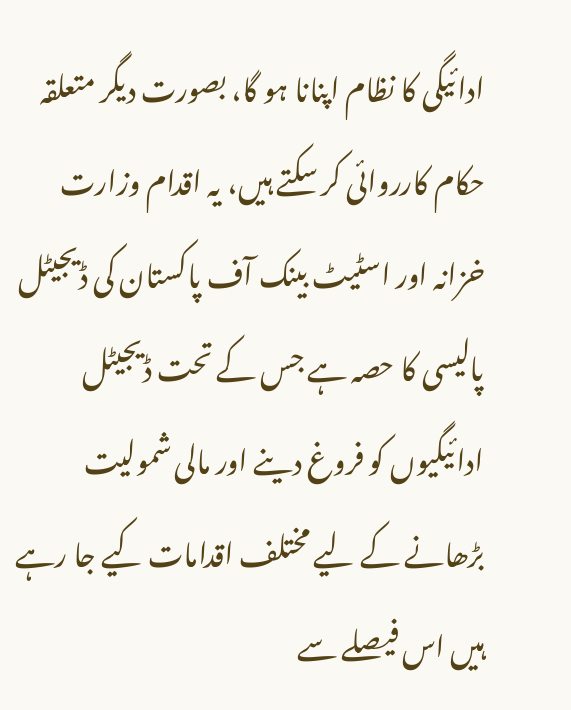ادائیگی کا نظام اپنانا ہو گا، بصورت دیگر متعلقہ حکام کارروائی کر سکتے ہیں، یہ اقدام وزارت خزانہ اور اسٹیٹ بینک آف پاکستان کی ڈیجیٹل پالیسی کا حصہ ہے جس کے تحت ڈیجیٹل ادائیگیوں کو فروغ دینے اور مالی شمولیت بڑھانے کے لیے مختلف اقدامات کیے جا رہے ہیں اس فیصلے سے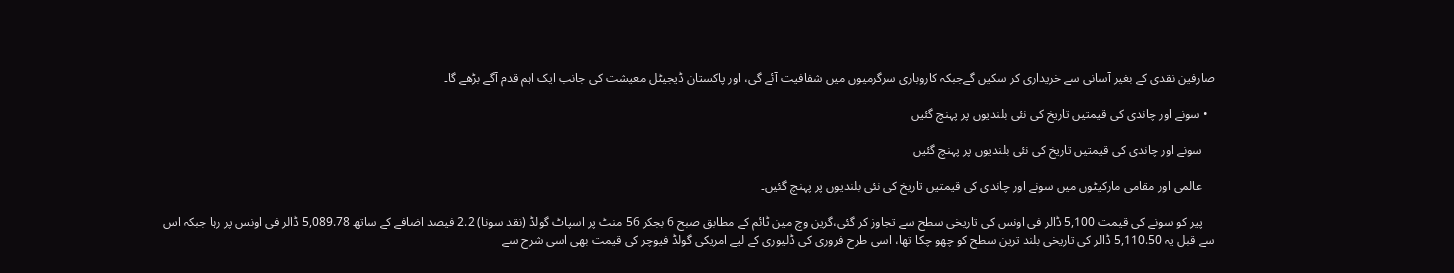صارفین نقدی کے بغیر آسانی سے خریداری کر سکیں گےجبکہ کاروباری سرگرمیوں میں شفافیت آئے گی، اور پاکستان ڈیجیٹل معیشت کی جانب ایک اہم قدم آگے بڑھے گا۔

  • سونے اور چاندی کی قیمتیں تاریخ کی نئی بلندیوں پر پہنچ گئیں

    سونے اور چاندی کی قیمتیں تاریخ کی نئی بلندیوں پر پہنچ گئیں

    عالمی اور مقامی مارکیٹوں میں سونے اور چاندی کی قیمتیں تاریخ کی نئی بلندیوں پر پہنچ گئیں۔

    پیر کو سونے کی قیمت 5,100 ڈالر فی اونس کی تاریخی سطح سے تجاوز کر گئی،گرین وچ مین ٹائم کے مطابق صبح 6 بجکر 56 منٹ پر اسپاٹ گولڈ (نقد سونا) 2.2 فیصد اضافے کے ساتھ 5,089.78 ڈالر فی اونس پر رہا جبکہ اس سے قبل یہ 5,110.50 ڈالر کی تاریخی بلند ترین سطح کو چھو چکا تھا، اسی طرح فروری کی ڈلیوری کے لیے امریکی گولڈ فیوچر کی قیمت بھی اسی شرح سے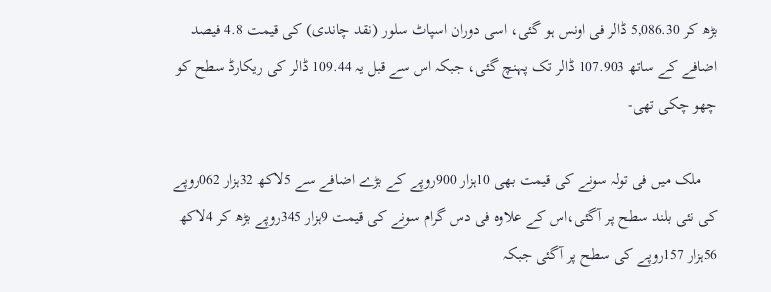بڑھ کر 5,086.30 ڈالر فی اونس ہو گئی، اسی دوران اسپاٹ سلور (نقد چاندی) کی قیمت 4.8 فیصد اضافے کے ساتھ 107.903 ڈالر تک پہنچ گئی، جبکہ اس سے قبل یہ 109.44 ڈالر کی ریکارڈ سطح کو چھو چکی تھی-

    ملک میں فی تولہ سونے کی قیمت بھی 10ہزار 900روپے کے بڑے اضافے سے 5لاکھ 32ہزار 062روپے کی نئی بلند سطح پر آگئی،اس کے علاوہ فی دس گرام سونے کی قیمت 9ہزار 345روپے بڑھ کر 4لاکھ 56ہزار 157روپے کی سطح پر آگئی جبکہ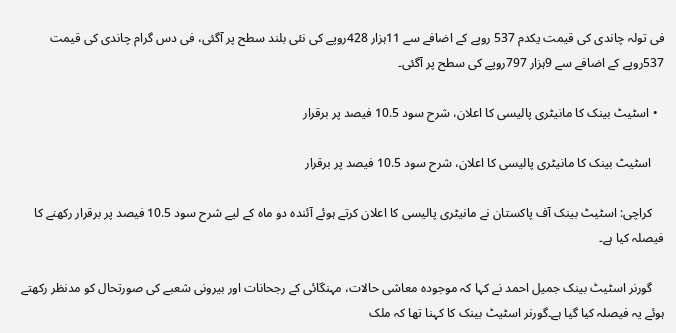فی تولہ چاندی کی قیمت یکدم 537 روپے کے اضافے سے 11ہزار 428روپے کی نئی بلند سطح پر آگئی، فی دس گرام چاندی کی قیمت 537روپے کے اضافے سے 9ہزار 797روپے کی سطح پر آگئی۔

  • اسٹیٹ بینک کا مانیٹری پالیسی کا اعلان، شرح سود 10.5 فیصد پر برقرار

    اسٹیٹ بینک کا مانیٹری پالیسی کا اعلان، شرح سود 10.5 فیصد پر برقرار

    کراچی: اسٹیٹ بینک آف پاکستان نے مانیٹری پالیسی کا اعلان کرتے ہوئے آئندہ دو ماہ کے لیے شرح سود 10.5 فیصد پر برقرار رکھنے کا فیصلہ کیا ہے۔

    گورنر اسٹیٹ بینک جمیل احمد نے کہا کہ موجودہ معاشی حالات، مہنگائی کے رجحانات اور بیرونی شعبے کی صورتحال کو مدنظر رکھتے ہوئے یہ فیصلہ کیا گیا ہے۔گورنر اسٹیٹ بینک کا کہنا تھا کہ ملک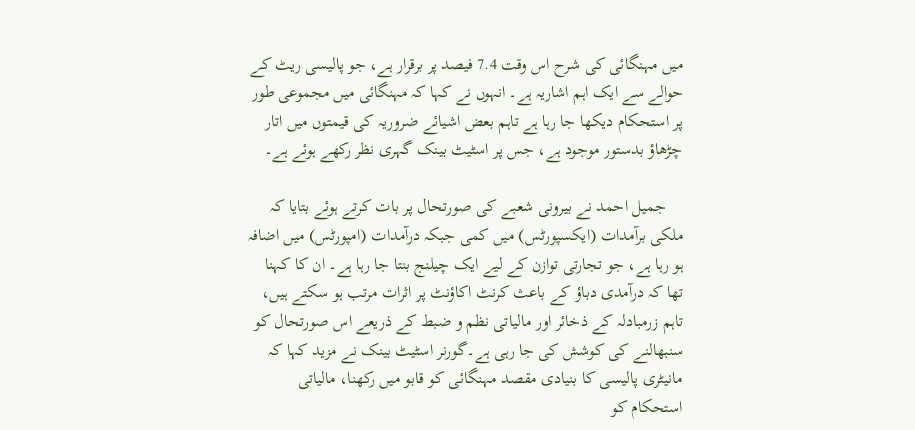میں مہنگائی کی شرح اس وقت 7.4 فیصد پر برقرار ہے، جو پالیسی ریٹ کے حوالے سے ایک اہم اشاریہ ہے۔ انہوں نے کہا کہ مہنگائی میں مجموعی طور پر استحکام دیکھا جا رہا ہے تاہم بعض اشیائے ضروریہ کی قیمتوں میں اتار چڑھاؤ بدستور موجود ہے، جس پر اسٹیٹ بینک گہری نظر رکھے ہوئے ہے۔

    جمیل احمد نے بیرونی شعبے کی صورتحال پر بات کرتے ہوئے بتایا کہ ملکی برآمدات (ایکسپورٹس) میں کمی جبکہ درآمدات (امپورٹس) میں اضافہ ہو رہا ہے، جو تجارتی توازن کے لیے ایک چیلنج بنتا جا رہا ہے۔ ان کا کہنا تھا کہ درآمدی دباؤ کے باعث کرنٹ اکاؤنٹ پر اثرات مرتب ہو سکتے ہیں، تاہم زرمبادلہ کے ذخائر اور مالیاتی نظم و ضبط کے ذریعے اس صورتحال کو سنبھالنے کی کوشش کی جا رہی ہے۔گورنر اسٹیٹ بینک نے مزید کہا کہ مانیٹری پالیسی کا بنیادی مقصد مہنگائی کو قابو میں رکھنا، مالیاتی استحکام کو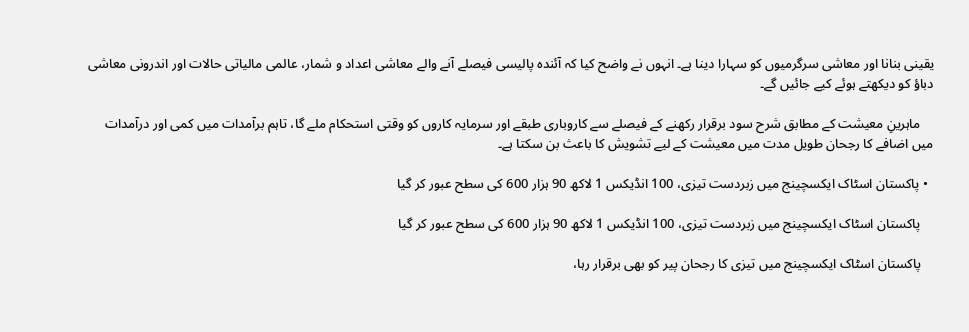یقینی بنانا اور معاشی سرگرمیوں کو سہارا دینا ہے۔ انہوں نے واضح کیا کہ آئندہ پالیسی فیصلے آنے والے معاشی اعداد و شمار، عالمی مالیاتی حالات اور اندرونی معاشی دباؤ کو دیکھتے ہوئے کیے جائیں گے۔

    ماہرینِ معیشت کے مطابق شرح سود برقرار رکھنے کے فیصلے سے کاروباری طبقے اور سرمایہ کاروں کو وقتی استحکام ملے گا، تاہم برآمدات میں کمی اور درآمدات میں اضافے کا رجحان طویل مدت میں معیشت کے لیے تشویش کا باعث بن سکتا ہے۔

  • پاکستان اسٹاک ایکسچینج میں زبردست تیزی، 100 انڈیکس 1 لاکھ 90 ہزار 600 کی سطح عبور کر گیا

    پاکستان اسٹاک ایکسچینج میں زبردست تیزی، 100 انڈیکس 1 لاکھ 90 ہزار 600 کی سطح عبور کر گیا

    پاکستان اسٹاک ایکسچینج میں تیزی کا رجحان پیر کو بھی برقرار رہا،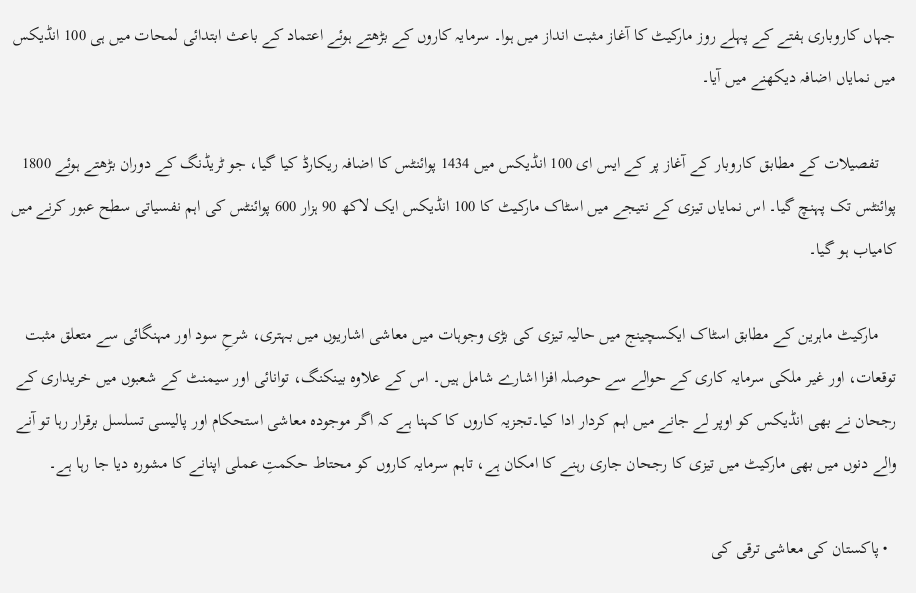جہاں کاروباری ہفتے کے پہلے روز مارکیٹ کا آغاز مثبت انداز میں ہوا۔ سرمایہ کاروں کے بڑھتے ہوئے اعتماد کے باعث ابتدائی لمحات میں ہی 100 انڈیکس میں نمایاں اضافہ دیکھنے میں آیا۔

    تفصیلات کے مطابق کاروبار کے آغاز پر کے ایس ای 100 انڈیکس میں 1434 پوائنٹس کا اضافہ ریکارڈ کیا گیا، جو ٹریڈنگ کے دوران بڑھتے ہوئے 1800 پوائنٹس تک پہنچ گیا۔ اس نمایاں تیزی کے نتیجے میں اسٹاک مارکیٹ کا 100 انڈیکس ایک لاکھ 90 ہزار 600 پوائنٹس کی اہم نفسیاتی سطح عبور کرنے میں کامیاب ہو گیا۔

    مارکیٹ ماہرین کے مطابق اسٹاک ایکسچینج میں حالیہ تیزی کی بڑی وجوہات میں معاشی اشاریوں میں بہتری، شرحِ سود اور مہنگائی سے متعلق مثبت توقعات، اور غیر ملکی سرمایہ کاری کے حوالے سے حوصلہ افزا اشارے شامل ہیں۔ اس کے علاوہ بینکنگ، توانائی اور سیمنٹ کے شعبوں میں خریداری کے رجحان نے بھی انڈیکس کو اوپر لے جانے میں اہم کردار ادا کیا۔تجزیہ کاروں کا کہنا ہے کہ اگر موجودہ معاشی استحکام اور پالیسی تسلسل برقرار رہا تو آنے والے دنوں میں بھی مارکیٹ میں تیزی کا رجحان جاری رہنے کا امکان ہے، تاہم سرمایہ کاروں کو محتاط حکمتِ عملی اپنانے کا مشورہ دیا جا رہا ہے۔

  • پاکستان کی معاشی ترقی کی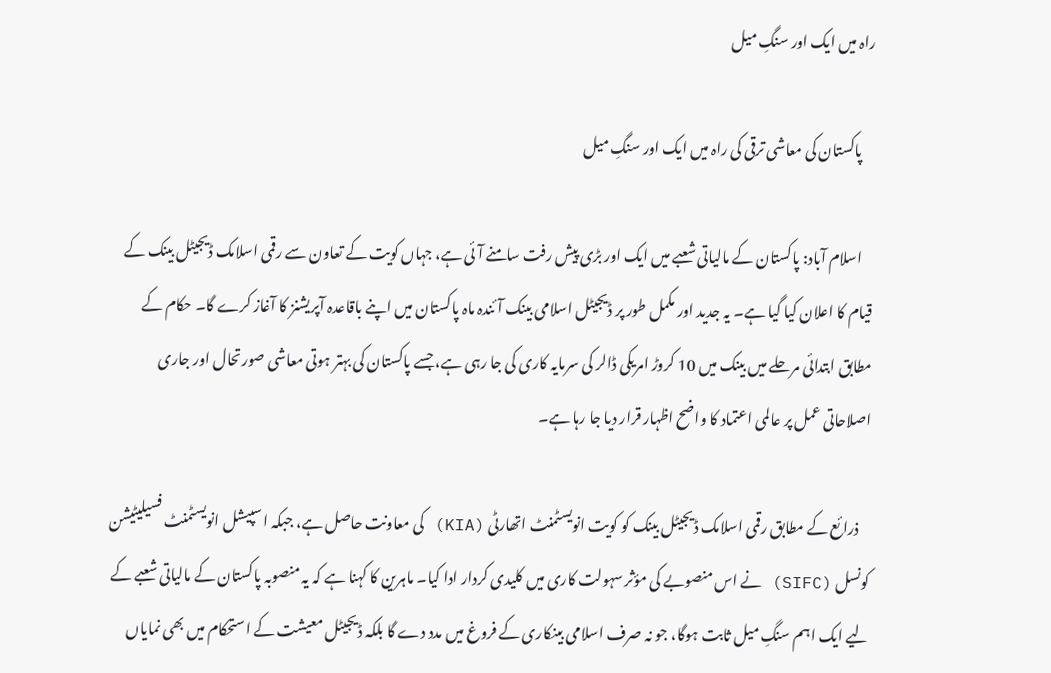راہ میں ایک اور سنگِ میل

    پاکستان کی معاشی ترقی کی راہ میں ایک اور سنگِ میل

    اسلام آباد: پاکستان کے مالیاتی شعبے میں ایک اور بڑی پیش رفت سامنے آئی ہے، جہاں کویت کے تعاون سے رقمی اسلامک ڈیجیٹل بینک کے قیام کا اعلان کیا گیا ہے۔ یہ جدید اور مکمل طور پر ڈیجیٹل اسلامی بینک آئندہ ماہ پاکستان میں اپنے باقاعدہ آپریشنز کا آغاز کرے گا۔ حکام کے مطابق ابتدائی مرحلے میں بینک میں 10 کروڑ امریکی ڈالر کی سرمایہ کاری کی جا رہی ہے، جسے پاکستان کی بہتر ہوتی معاشی صورتحال اور جاری اصلاحاتی عمل پر عالمی اعتماد کا واضح اظہار قرار دیا جا رہا ہے۔

    ذرائع کے مطابق رقمی اسلامک ڈیجیٹل بینک کو کویت انویسٹمنٹ اتھارٹی (KIA) کی معاونت حاصل ہے، جبکہ اسپیشل انویسٹمنٹ فسیلیٹیشن کونسل (SIFC) نے اس منصوبے کی مؤثر سہولت کاری میں کلیدی کردار ادا کیا۔ ماہرین کا کہنا ہے کہ یہ منصوبہ پاکستان کے مالیاتی شعبے کے لیے ایک اہم سنگِ میل ثابت ہوگا، جو نہ صرف اسلامی بینکاری کے فروغ میں مدد دے گا بلکہ ڈیجیٹل معیشت کے استحکام میں بھی نمایاں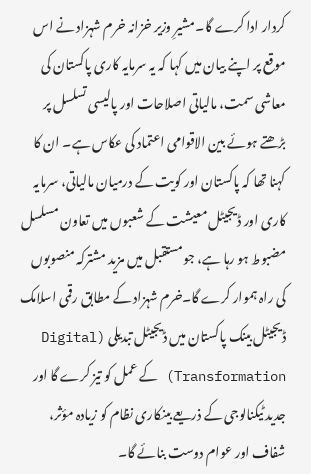کردار ادا کرے گا۔مشیرِ وزیر خزانہ خرم شہزاد نے اس موقع پر اپنے بیان میں کہا کہ یہ سرمایہ کاری پاکستان کی معاشی سمت، مالیاتی اصلاحات اور پالیسی تسلسل پر بڑھتے ہوئے بین الاقوامی اعتماد کی عکاس ہے۔ ان کا کہنا تھا کہ پاکستان اور کویت کے درمیان مالیاتی، سرمایہ کاری اور ڈیجیٹل معیشت کے شعبوں میں تعاون مسلسل مضبوط ہو رہا ہے، جو مستقبل میں مزید مشترکہ منصوبوں کی راہ ہموار کرے گا۔خرم شہزاد کے مطابق رقمی اسلامک ڈیجیٹل بینک پاکستان میں ڈیجیٹل تبدیلی (Digital Transformation) کے عمل کو تیز کرے گا اور جدید ٹیکنالوجی کے ذریعے بینکاری نظام کو زیادہ مؤثر، شفاف اور عوام دوست بنائے گا۔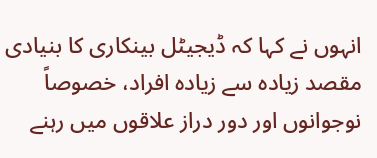انہوں نے کہا کہ ڈیجیٹل بینکاری کا بنیادی مقصد زیادہ سے زیادہ افراد، خصوصاً نوجوانوں اور دور دراز علاقوں میں رہنے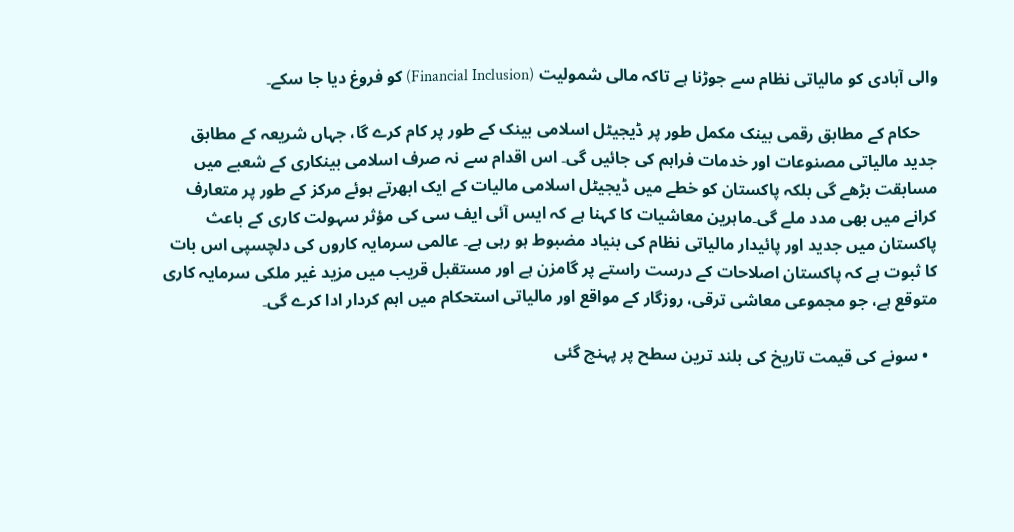والی آبادی کو مالیاتی نظام سے جوڑنا ہے تاکہ مالی شمولیت (Financial Inclusion) کو فروغ دیا جا سکے۔

    حکام کے مطابق رقمی بینک مکمل طور پر ڈیجیٹل اسلامی بینک کے طور پر کام کرے گا، جہاں شریعہ کے مطابق جدید مالیاتی مصنوعات اور خدمات فراہم کی جائیں گی۔ اس اقدام سے نہ صرف اسلامی بینکاری کے شعبے میں مسابقت بڑھے گی بلکہ پاکستان کو خطے میں ڈیجیٹل اسلامی مالیات کے ایک ابھرتے ہوئے مرکز کے طور پر متعارف کرانے میں بھی مدد ملے گی۔ماہرین معاشیات کا کہنا ہے کہ ایس آئی ایف سی کی مؤثر سہولت کاری کے باعث پاکستان میں جدید اور پائیدار مالیاتی نظام کی بنیاد مضبوط ہو رہی ہے۔ عالمی سرمایہ کاروں کی دلچسپی اس بات کا ثبوت ہے کہ پاکستان اصلاحات کے درست راستے پر گامزن ہے اور مستقبل قریب میں مزید غیر ملکی سرمایہ کاری متوقع ہے، جو مجموعی معاشی ترقی، روزگار کے مواقع اور مالیاتی استحکام میں اہم کردار ادا کرے گی۔

  • سونے کی قیمت تاریخ کی بلند ترین سطح پر پہنچ گئی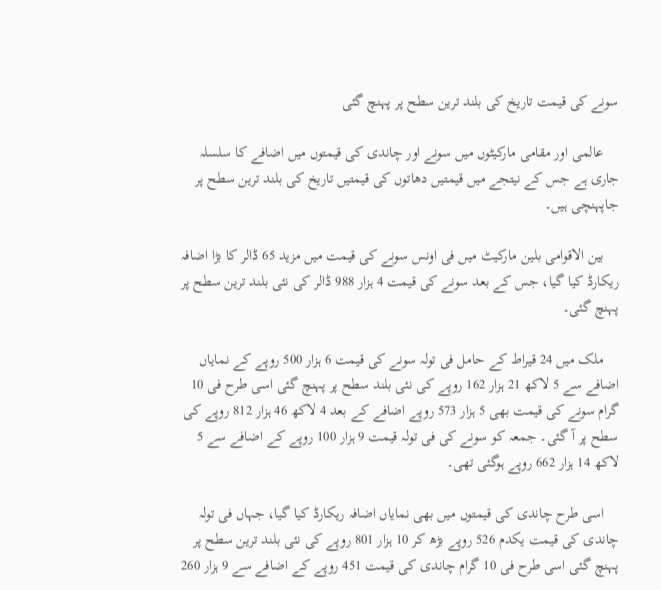سونے کی قیمت تاریخ کی بلند ترین سطح پر پہنچ گئی

    عالمی اور مقامی مارکیٹوں میں سونے اور چاندی کی قیمتوں میں اضافے کا سلسلہ جاری ہے جس کے نیتجے میں قیمتیں دھاتوں کی قیمتیں تاریخ کی بلند ترین سطح پر جاپہنچی ہیں۔

    بین الاقوامی بلین مارکیٹ میں فی اونس سونے کی قیمت میں مزید 65 ڈالر کا بڑا اضافہ ریکارڈ کیا گیا، جس کے بعد سونے کی قیمت 4 ہزار 988 ڈالر کی نئی بلند ترین سطح پر پہنچ گئی۔

    ملک میں 24 قیراط کے حامل فی تولہ سونے کی قیمت 6 ہزار 500 روپے کے نمایاں اضافے سے 5 لاکھ 21 ہزار 162 روپے کی نئی بلند سطح پر پہنچ گئی اسی طرح فی 10 گرام سونے کی قیمت بھی 5 ہزار 573 روپے اضافے کے بعد 4 لاکھ 46 ہزار 812 روپے کی سطح پر آ گئی۔ جمعہ کو سونے کی فی تولہ قیمت 9 ہزار 100 روپے کے اضافے سے 5 لاکھ 14 ہزار 662 روپے ہوگئی تھی۔

    اسی طرح چاندی کی قیمتوں میں بھی نمایاں اضافہ ریکارڈ کیا گیا، جہاں فی تولہ چاندی کی قیمت یکدم 526 روپے بڑھ کر 10 ہزار 801 روپے کی نئی بلند ترین سطح پر پہنچ گئی اسی طرح فی 10 گرام چاندی کی قیمت 451 روپے کے اضافے سے 9 ہزار 260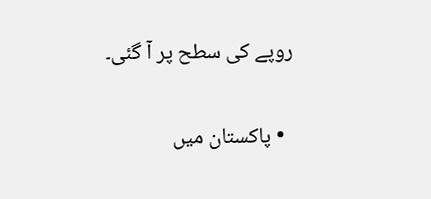روپے کی سطح پر آ گئی۔

  • پاکستان میں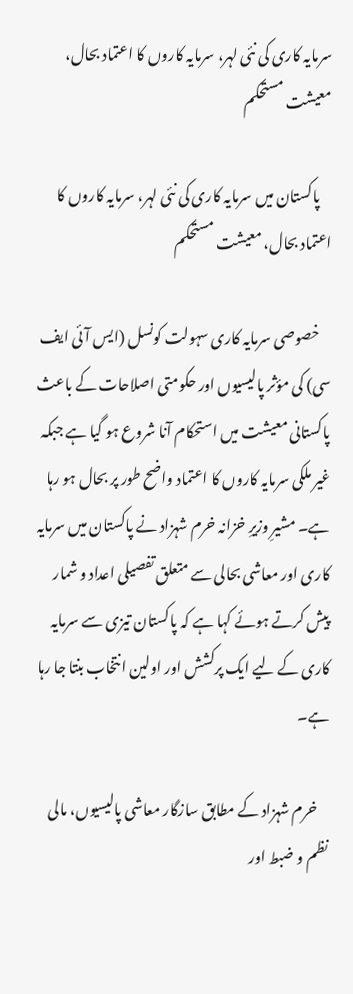سرمایہ کاری کی نئی لہر، سرمایہ کاروں کا اعتماد بحال، معیشت مستحکم

    پاکستان میں سرمایہ کاری کی نئی لہر، سرمایہ کاروں کا اعتماد بحال، معیشت مستحکم

    خصوصی سرمایہ کاری سہولت کونسل (ایس آئی ایف سی) کی مؤثر پالیسیوں اور حکومتی اصلاحات کے باعث پاکستانی معیشت میں استحکام آنا شروع ہو گیا ہے جبکہ غیر ملکی سرمایہ کاروں کا اعتماد واضح طور پر بحال ہو رہا ہے۔ مشیرِ وزیرِ خزانہ خرم شہزاد نے پاکستان میں سرمایہ کاری اور معاشی بحالی سے متعلق تفصیلی اعداد و شمار پیش کرتے ہوئے کہا ہے کہ پاکستان تیزی سے سرمایہ کاری کے لیے ایک پرکشش اور اولین انتخاب بنتا جا رہا ہے۔

    خرم شہزاد کے مطابق سازگار معاشی پالیسیوں، مالی نظم و ضبط اور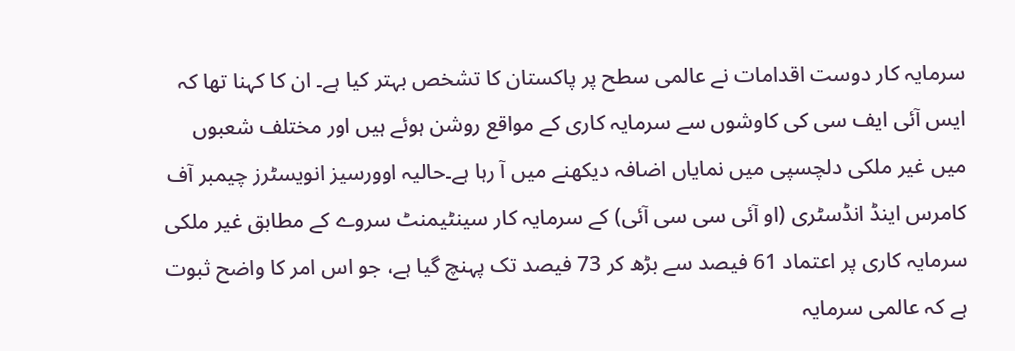سرمایہ کار دوست اقدامات نے عالمی سطح پر پاکستان کا تشخص بہتر کیا ہے۔ ان کا کہنا تھا کہ ایس آئی ایف سی کی کاوشوں سے سرمایہ کاری کے مواقع روشن ہوئے ہیں اور مختلف شعبوں میں غیر ملکی دلچسپی میں نمایاں اضافہ دیکھنے میں آ رہا ہے۔حالیہ اوورسیز انویسٹرز چیمبر آف کامرس اینڈ انڈسٹری (او آئی سی سی آئی) کے سرمایہ کار سینٹیمنٹ سروے کے مطابق غیر ملکی سرمایہ کاری پر اعتماد 61 فیصد سے بڑھ کر 73 فیصد تک پہنچ گیا ہے، جو اس امر کا واضح ثبوت ہے کہ عالمی سرمایہ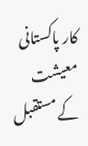کار پاکستانی معیشت کے مستقبل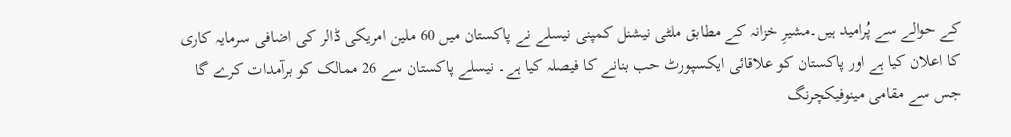کے حوالے سے پُرامید ہیں۔مشیرِ خزانہ کے مطابق ملٹی نیشنل کمپنی نیسلے نے پاکستان میں 60 ملین امریکی ڈالر کی اضافی سرمایہ کاری کا اعلان کیا ہے اور پاکستان کو علاقائی ایکسپورٹ حب بنانے کا فیصلہ کیا ہے۔ نیسلے پاکستان سے 26 ممالک کو برآمدات کرے گا جس سے مقامی مینوفیکچرنگ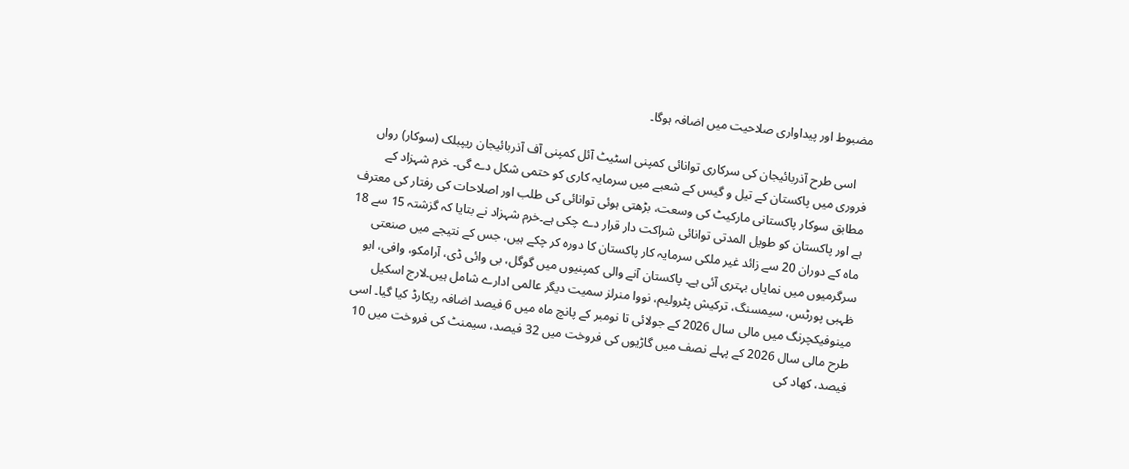مضبوط اور پیداواری صلاحیت میں اضافہ ہوگا۔

    اسی طرح آذربائیجان کی سرکاری توانائی کمپنی اسٹیٹ آئل کمپنی آف آذربائیجان ریپبلک (سوکار) رواں فروری میں پاکستان کے تیل و گیس کے شعبے میں سرمایہ کاری کو حتمی شکل دے گی۔ خرم شہزاد کے مطابق سوکار پاکستانی مارکیٹ کی وسعت، بڑھتی ہوئی توانائی کی طلب اور اصلاحات کی رفتار کی معترف ہے اور پاکستان کو طویل المدتی توانائی شراکت دار قرار دے چکی ہے۔خرم شہزاد نے بتایا کہ گزشتہ 15 سے 18 ماہ کے دوران 20 سے زائد غیر ملکی سرمایہ کار پاکستان کا دورہ کر چکے ہیں، جس کے نتیجے میں صنعتی سرگرمیوں میں نمایاں بہتری آئی ہے۔ پاکستان آنے والی کمپنیوں میں گوگل، بی وائی ڈی، آرامکو، وافی، ابو ظہبی پورٹس، سیمسنگ، ترکیش پٹرولیم، نووا منرلز سمیت دیگر عالمی ادارے شامل ہیں۔لارج اسکیل مینوفیکچرنگ میں مالی سال 2026 کے جولائی تا نومبر کے پانچ ماہ میں 6 فیصد اضافہ ریکارڈ کیا گیا۔ اسی طرح مالی سال 2026 کے پہلے نصف میں گاڑیوں کی فروخت میں 32 فیصد، سیمنٹ کی فروخت میں 10 فیصد، کھاد کی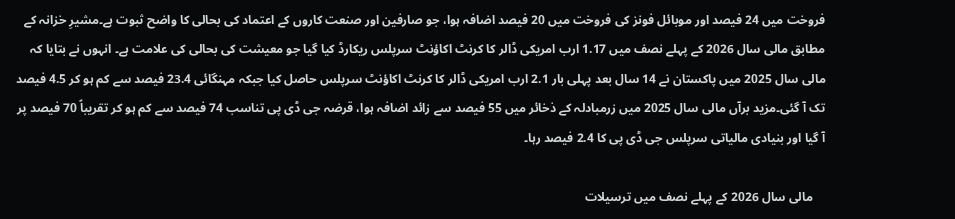فروخت میں 24 فیصد اور موبائل فونز کی فروخت میں 20 فیصد اضافہ ہوا، جو صارفین اور صنعت کاروں کے اعتماد کی بحالی کا واضح ثبوت ہے۔مشیرِ خزانہ کے مطابق مالی سال 2026 کے پہلے نصف میں 1.17 ارب امریکی ڈالر کا کرنٹ اکاؤنٹ سرپلس ریکارڈ کیا گیا جو معیشت کی بحالی کی علامت ہے۔ انہوں نے بتایا کہ مالی سال 2025 میں پاکستان نے 14 سال بعد پہلی بار 2.1 ارب امریکی ڈالر کا کرنٹ اکاؤنٹ سرپلس حاصل کیا جبکہ مہنگائی 23.4 فیصد سے کم ہو کر 4.5 فیصد تک آ گئی۔مزید برآں مالی سال 2025 میں زرمبادلہ کے ذخائر میں 55 فیصد سے زائد اضافہ ہوا، قرضہ جی ڈی پی تناسب 74 فیصد سے کم ہو کر تقریباً 70 فیصد پر آ گیا اور بنیادی مالیاتی سرپلس جی ڈی پی کا 2.4 فیصد رہا۔

    مالی سال 2026 کے پہلے نصف میں ترسیلات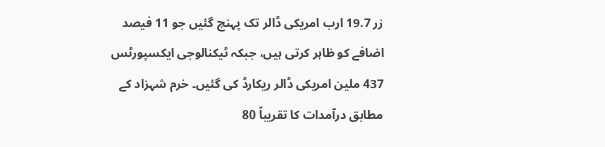زر 19.7 ارب امریکی ڈالر تک پہنچ گئیں جو 11 فیصد اضافے کو ظاہر کرتی ہیں، جبکہ ٹیکنالوجی ایکسپورٹس 437 ملین امریکی ڈالر ریکارڈ کی گئیں۔ خرم شہزاد کے مطابق درآمدات کا تقریباً 80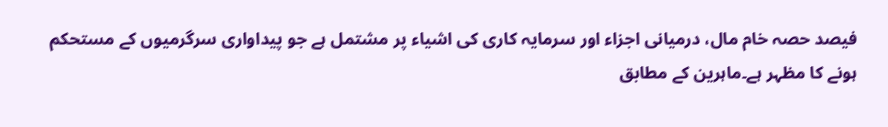فیصد حصہ خام مال، درمیانی اجزاء اور سرمایہ کاری کی اشیاء پر مشتمل ہے جو پیداواری سرگرمیوں کے مستحکم ہونے کا مظہر ہے۔ماہرین کے مطابق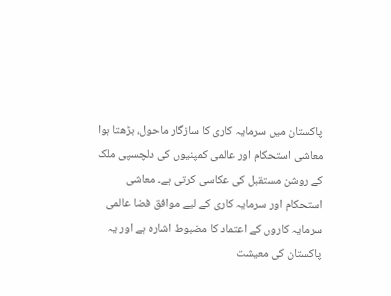پاکستان میں سرمایہ کاری کا سازگار ماحول، بڑھتا ہوا معاشی استحکام اور عالمی کمپنیوں کی دلچسپی ملک کے روشن مستقبل کی عکاسی کرتی ہے۔ معاشی استحکام اور سرمایہ کاری کے لیے موافق فضا عالمی سرمایہ کاروں کے اعتماد کا مضبوط اشارہ ہے اور یہ پاکستان کی معیشت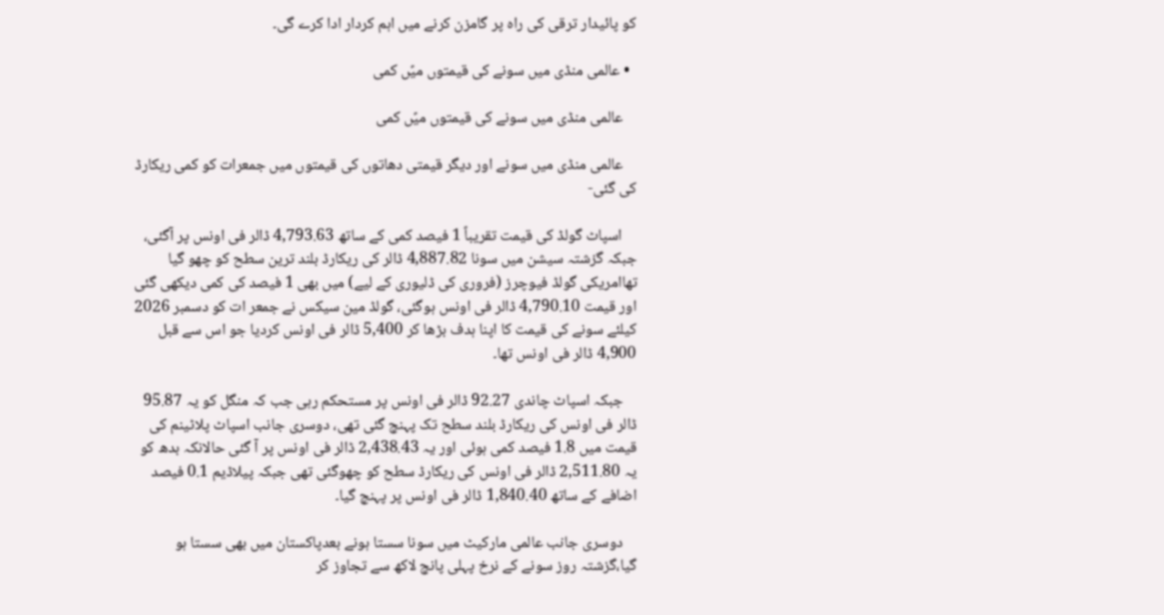کو پائیدار ترقی کی راہ پر گامزن کرنے میں اہم کردار ادا کرے گی۔

  • عالمی منڈی میں سونے کی قیمتوں میًں کمی

    عالمی منڈی میں سونے کی قیمتوں میًں کمی

    عالمی منڈی میں سونے اور دیگر قیمتی دھاتوں کی قیمتوں میں جمعرات کو کمی ریکارڈ کی گئی-

    اسپاٹ گولڈ کی قیمت تقریباً 1 فیصد کمی کے ساتھ 4,793.63 ڈالر فی اونس پر آگئی، جبکہ گزشتہ سیشن میں سونا 4,887.82 ڈالر کی ریکارڈ بلند ترین سطح کو چھو گیا تھاامریکی گولڈ فیوچرز (فروری کی ڈلیوری کے لیے) میں بھی 1 فیصد کی کمی دیکھی گئی اور قیمت 4,790.10 ڈالر فی اونس ہوگئی، گولڈ مین سیکس نے جمعر ات کو دسمبر 2026 کیلئے سونے کی قیمت کا اپنا ہدف بڑھا کر 5,400 ڈالر فی اونس کردیا جو اس سے قبل 4,900 ڈالر فی اونس تھا۔

    جبکہ اسپاٹ چاندی 92.27 ڈالر فی اونس پر مستحکم رہی جب کہ منگل کو یہ 95.87 ڈالر فی اونس کی ریکارڈ بلند سطح تک پہنچ گئی تھی، دوسری جانب اسپاٹ پلاٹینم کی قیمت میں 1.8 فیصد کمی ہوئی اور یہ 2,438.43 ڈالر فی اونس پر آ گئی حالانکہ بدھ کو یہ 2,511.80 ڈالر فی اونس کی ریکارڈ سطح کو چھوگئی تھی جبکہ پیلاڈیم 0.1 فیصد اضافے کے ساتھ 1,840.40 ڈالر فی اونس پر پہنچ گیا۔

    دوسری جانب عالمی مارکیٹ میں سونا سستا ہونے بعدپاکستان میں بھی سستا ہو گیا،گزشتہ روز سونے کے نرخ پہلی پانچ لاکھ سے تجاوز کر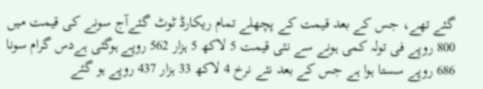گئے تھے، جس کے بعد قیمت کے پچھلے تمام ریکارڈ ٹوٹ گئےآج سونے کی قیمت میں 800 روپے فی تولہ کمی ہونے سے نئی قیمت 5 لاکھ 5 ہزار 562 روپے ہوگئی ہےدس گرام سونا 686 روپے سستا ہوا ہے جس کے بعد نئے نرخ 4 لاکھ 33 ہزار 437 روپے ہو گئے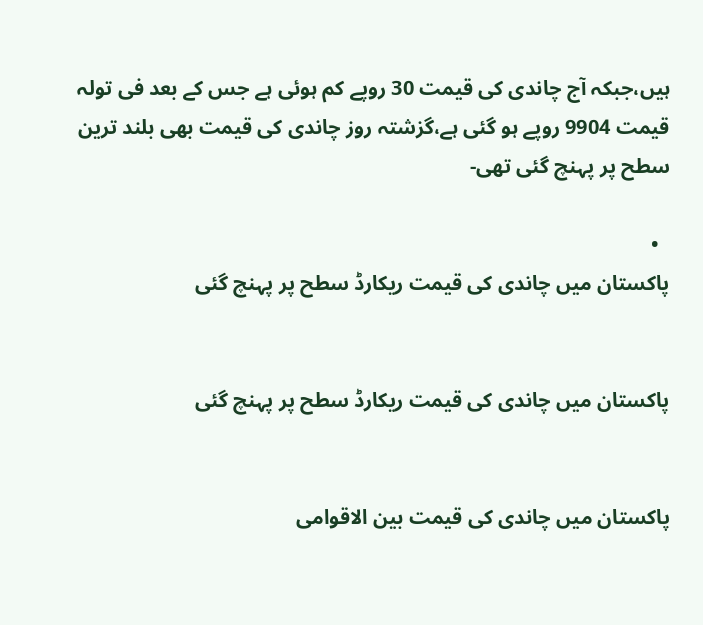ہیں،جبکہ آج چاندی کی قیمت 30 روپے کم ہوئی ہے جس کے بعد فی تولہ قیمت 9904 روپے ہو گئی ہے،گزشتہ روز چاندی کی قیمت بھی بلند ترین سطح پر پہنچ گئی تھی-

  •
پاکستان میں چاندی کی قیمت ریکارڈ سطح پر پہنچ گئی


پاکستان میں چاندی کی قیمت ریکارڈ سطح پر پہنچ گئی


پاکستان میں چاندی کی قیمت بین الاقوامی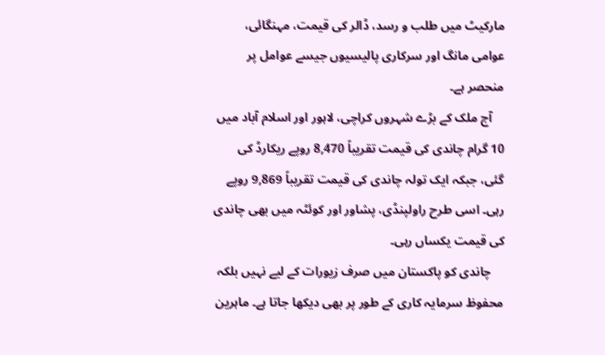مارکیٹ میں طلب و رسد، ڈالر کی قیمت، مہنگائی، عوامی مانگ اور سرکاری پالیسیوں جیسے عوامل پر منحصر ہے۔
    آج ملک کے بڑے شہروں کراچی، لاہور اور اسلام آباد میں 10 گرام چاندی کی قیمت تقریباً 8,470 روپے ریکارڈ کی گئی، جبکہ ایک تولہ چاندی کی قیمت تقریباً 9,869 روپے رہی۔ اسی طرح راولپنڈی، پشاور اور کوئٹہ میں بھی چاندی کی قیمت یکساں رہی۔
    چاندی کو پاکستان میں صرف زیورات کے لیے نہیں بلکہ محفوظ سرمایہ کاری کے طور پر بھی دیکھا جاتا ہے۔ ماہرین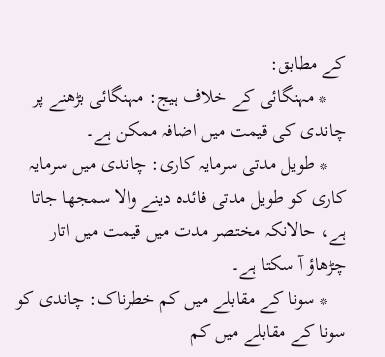کے مطابق:
    * مہنگائی کے خلاف ہیج: مہنگائی بڑھنے پر چاندی کی قیمت میں اضافہ ممکن ہے۔
    * طویل مدتی سرمایہ کاری: چاندی میں سرمایہ کاری کو طویل مدتی فائدہ دینے والا سمجھا جاتا ہے، حالانکہ مختصر مدت میں قیمت میں اتار چڑھاؤ آ سکتا ہے۔
    * سونا کے مقابلے میں کم خطرناک: چاندی کو سونا کے مقابلے میں کم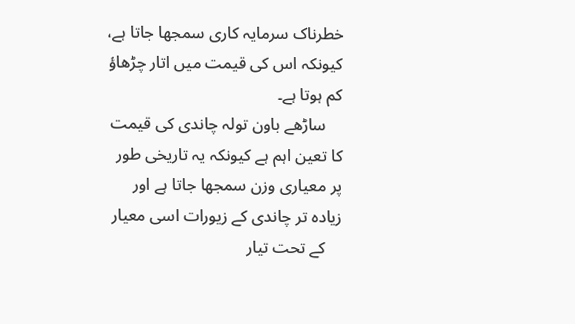خطرناک سرمایہ کاری سمجھا جاتا ہے، کیونکہ اس کی قیمت میں اتار چڑھاؤ کم ہوتا ہے۔
    ساڑھے باون تولہ چاندی کی قیمت کا تعین اہم ہے کیونکہ یہ تاریخی طور پر معیاری وزن سمجھا جاتا ہے اور زیادہ تر چاندی کے زیورات اسی معیار
    کے تحت تیار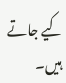کیے جاتے ہیں۔